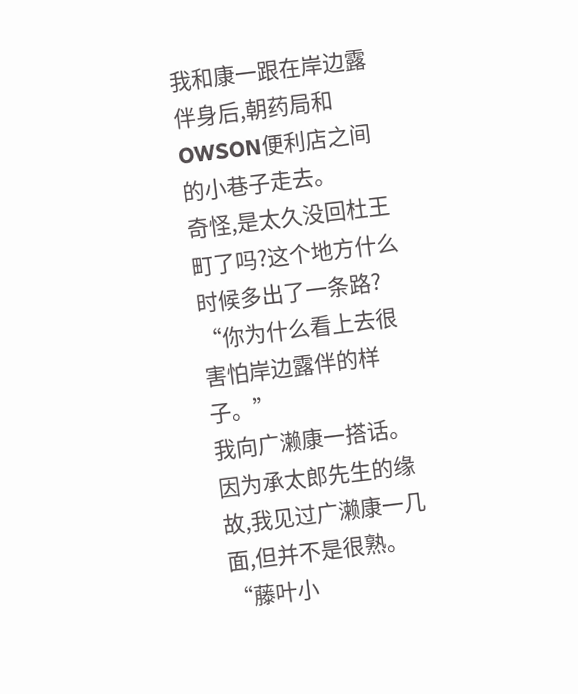我和康一跟在岸边露伴身后,朝药局和OWSON便利店之间的小巷子走去。
奇怪,是太久没回杜王町了吗?这个地方什么时候多出了一条路?
“你为什么看上去很害怕岸边露伴的样子。”
我向广濑康一搭话。
因为承太郎先生的缘故,我见过广濑康一几面,但并不是很熟。
“藤叶小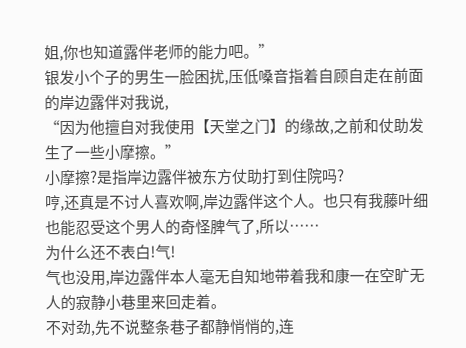姐,你也知道露伴老师的能力吧。”
银发小个子的男生一脸困扰,压低嗓音指着自顾自走在前面的岸边露伴对我说,
“因为他擅自对我使用【天堂之门】的缘故,之前和仗助发生了一些小摩擦。”
小摩擦?是指岸边露伴被东方仗助打到住院吗?
哼,还真是不讨人喜欢啊,岸边露伴这个人。也只有我藤叶细也能忍受这个男人的奇怪脾气了,所以……
为什么还不表白!气!
气也没用,岸边露伴本人毫无自知地带着我和康一在空旷无人的寂静小巷里来回走着。
不对劲,先不说整条巷子都静悄悄的,连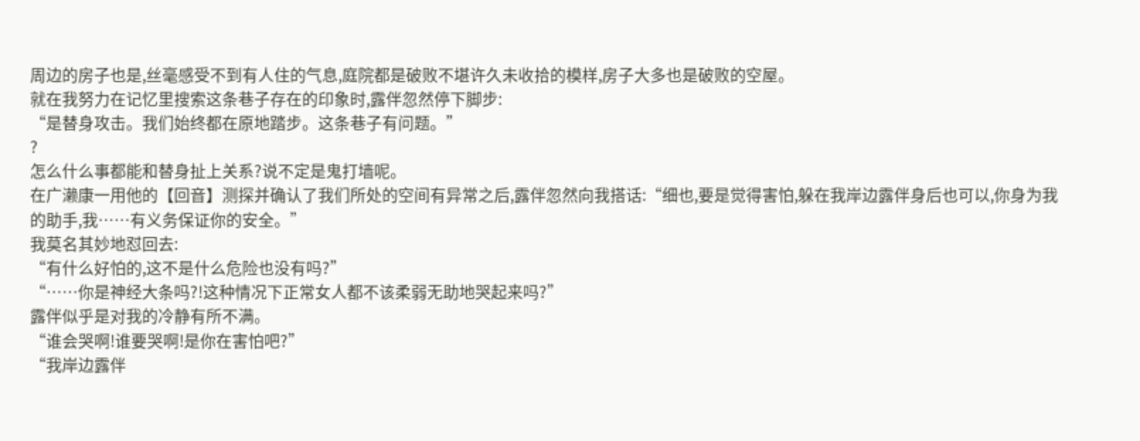周边的房子也是,丝毫感受不到有人住的气息,庭院都是破败不堪许久未收拾的模样,房子大多也是破败的空屋。
就在我努力在记忆里搜索这条巷子存在的印象时,露伴忽然停下脚步:
“是替身攻击。我们始终都在原地踏步。这条巷子有问题。”
?
怎么什么事都能和替身扯上关系?说不定是鬼打墙呢。
在广濑康一用他的【回音】测探并确认了我们所处的空间有异常之后,露伴忽然向我搭话:“细也,要是觉得害怕,躲在我岸边露伴身后也可以,你身为我的助手,我……有义务保证你的安全。”
我莫名其妙地怼回去:
“有什么好怕的,这不是什么危险也没有吗?”
“……你是神经大条吗?!这种情况下正常女人都不该柔弱无助地哭起来吗?”
露伴似乎是对我的冷静有所不满。
“谁会哭啊!谁要哭啊!是你在害怕吧?”
“我岸边露伴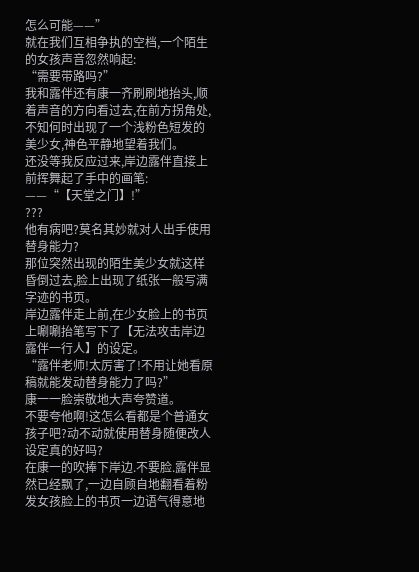怎么可能——”
就在我们互相争执的空档,一个陌生的女孩声音忽然响起:
“需要带路吗?”
我和露伴还有康一齐刷刷地抬头,顺着声音的方向看过去,在前方拐角处,不知何时出现了一个浅粉色短发的美少女,神色平静地望着我们。
还没等我反应过来,岸边露伴直接上前挥舞起了手中的画笔:
——“【天堂之门】!”
???
他有病吧?莫名其妙就对人出手使用替身能力?
那位突然出现的陌生美少女就这样昏倒过去,脸上出现了纸张一般写满字迹的书页。
岸边露伴走上前,在少女脸上的书页上唰唰抬笔写下了【无法攻击岸边露伴一行人】的设定。
“露伴老师!太厉害了!不用让她看原稿就能发动替身能力了吗?”
康一一脸崇敬地大声夸赞道。
不要夸他啊!这怎么看都是个普通女孩子吧?动不动就使用替身随便改人设定真的好吗?
在康一的吹捧下岸边.不要脸.露伴显然已经飘了,一边自顾自地翻看着粉发女孩脸上的书页一边语气得意地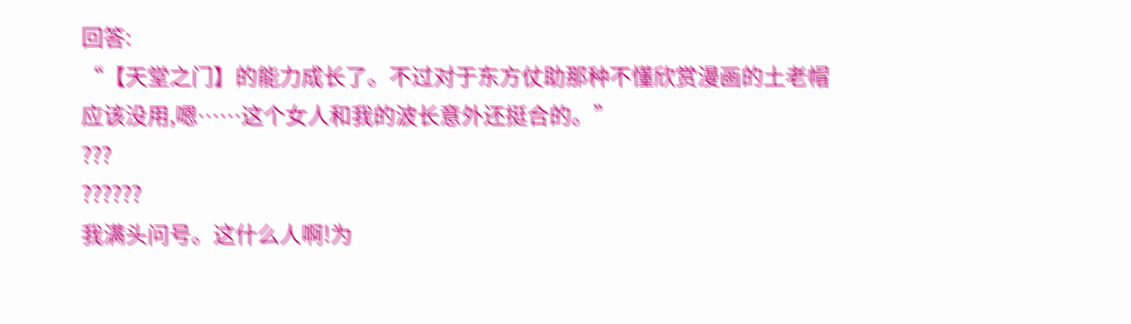回答:
“【天堂之门】的能力成长了。不过对于东方仗助那种不懂欣赏漫画的土老帽应该没用,嗯……这个女人和我的波长意外还挺合的。”
???
??????
我满头问号。这什么人啊!为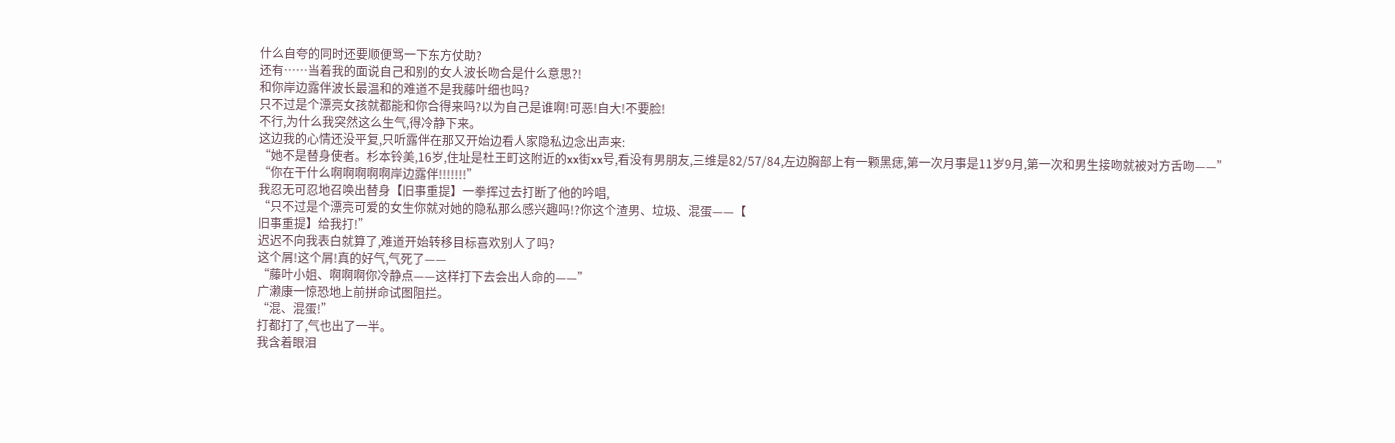什么自夸的同时还要顺便骂一下东方仗助?
还有……当着我的面说自己和别的女人波长吻合是什么意思?!
和你岸边露伴波长最温和的难道不是我藤叶细也吗?
只不过是个漂亮女孩就都能和你合得来吗?以为自己是谁啊!可恶!自大!不要脸!
不行,为什么我突然这么生气,得冷静下来。
这边我的心情还没平复,只听露伴在那又开始边看人家隐私边念出声来:
“她不是替身使者。杉本铃美,16岁,住址是杜王町这附近的xx街xx号,看没有男朋友,三维是82/57/84,左边胸部上有一颗黑痣,第一次月事是11岁9月,第一次和男生接吻就被对方舌吻——”
“你在干什么啊啊啊啊啊岸边露伴!!!!!!!”
我忍无可忍地召唤出替身【旧事重提】一拳挥过去打断了他的吟唱,
“只不过是个漂亮可爱的女生你就对她的隐私那么感兴趣吗!?你这个渣男、垃圾、混蛋——【
旧事重提】给我打!”
迟迟不向我表白就算了,难道开始转移目标喜欢别人了吗?
这个屑!这个屑!真的好气,气死了——
“藤叶小姐、啊啊啊你冷静点——这样打下去会出人命的——”
广濑康一惊恐地上前拼命试图阻拦。
“混、混蛋!”
打都打了,气也出了一半。
我含着眼泪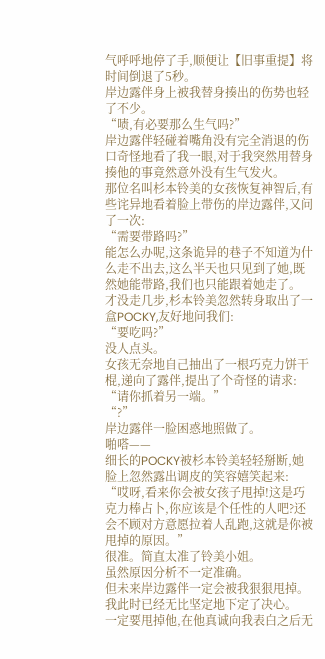气呼呼地停了手,顺便让【旧事重提】将时间倒退了5秒。
岸边露伴身上被我替身揍出的伤势也轻了不少。
“啧,有必要那么生气吗?”
岸边露伴轻碰着嘴角没有完全消退的伤口奇怪地看了我一眼,对于我突然用替身揍他的事竟然意外没有生气发火。
那位名叫杉本铃美的女孩恢复神智后,有些诧异地看着脸上带伤的岸边露伴,又问了一次:
“需要带路吗?”
能怎么办呢,这条诡异的巷子不知道为什么走不出去,这么半天也只见到了她,既然她能带路,我们也只能跟着她走了。
才没走几步,杉本铃美忽然转身取出了一盒POCKY,友好地问我们:
“要吃吗?”
没人点头。
女孩无奈地自己抽出了一根巧克力饼干棍,递向了露伴,提出了个奇怪的请求:
“请你抓着另一端。”
“?”
岸边露伴一脸困惑地照做了。
啪嗒——
细长的POCKY被杉本铃美轻轻掰断,她脸上忽然露出调皮的笑容嬉笑起来:
“哎呀,看来你会被女孩子甩掉!这是巧克力棒占卜,你应该是个任性的人吧?还会不顾对方意愿拉着人乱跑,这就是你被甩掉的原因。”
很准。简直太准了铃美小姐。
虽然原因分析不一定准确。
但未来岸边露伴一定会被我狠狠甩掉。我此时已经无比坚定地下定了决心。
一定要甩掉他,在他真诚向我表白之后无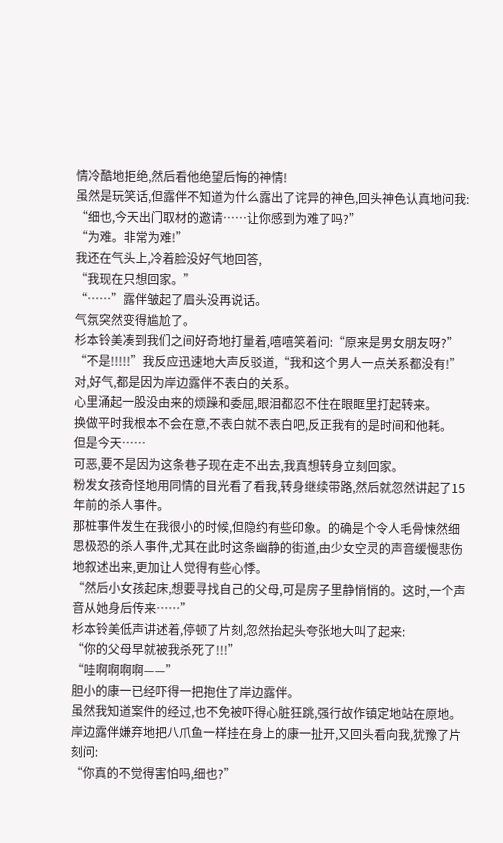情冷酷地拒绝,然后看他绝望后悔的神情!
虽然是玩笑话,但露伴不知道为什么露出了诧异的神色,回头神色认真地问我:
“细也,今天出门取材的邀请……让你感到为难了吗?”
“为难。非常为难!”
我还在气头上,冷着脸没好气地回答,
“我现在只想回家。”
“……”露伴皱起了眉头没再说话。
气氛突然变得尴尬了。
杉本铃美凑到我们之间好奇地打量着,嘻嘻笑着问:“原来是男女朋友呀?”
“不是!!!!!”我反应迅速地大声反驳道,“我和这个男人一点关系都没有!”
对,好气,都是因为岸边露伴不表白的关系。
心里涌起一股没由来的烦躁和委屈,眼泪都忍不住在眼眶里打起转来。
换做平时我根本不会在意,不表白就不表白吧,反正我有的是时间和他耗。
但是今天……
可恶,要不是因为这条巷子现在走不出去,我真想转身立刻回家。
粉发女孩奇怪地用同情的目光看了看我,转身继续带路,然后就忽然讲起了15年前的杀人事件。
那桩事件发生在我很小的时候,但隐约有些印象。的确是个令人毛骨悚然细思极恐的杀人事件,尤其在此时这条幽静的街道,由少女空灵的声音缓慢悲伤地叙述出来,更加让人觉得有些心悸。
“然后小女孩起床,想要寻找自己的父母,可是房子里静悄悄的。这时,一个声音从她身后传来……”
杉本铃美低声讲述着,停顿了片刻,忽然抬起头夸张地大叫了起来:
“你的父母早就被我杀死了!!!”
“哇啊啊啊啊——”
胆小的康一已经吓得一把抱住了岸边露伴。
虽然我知道案件的经过,也不免被吓得心脏狂跳,强行故作镇定地站在原地。
岸边露伴嫌弃地把八爪鱼一样挂在身上的康一扯开,又回头看向我,犹豫了片刻问:
“你真的不觉得害怕吗,细也?”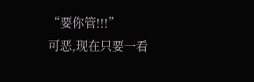“要你管!!!”
可恶,现在只要一看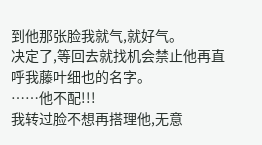到他那张脸我就气,就好气。
决定了,等回去就找机会禁止他再直呼我藤叶细也的名字。
……他不配!!!
我转过脸不想再搭理他,无意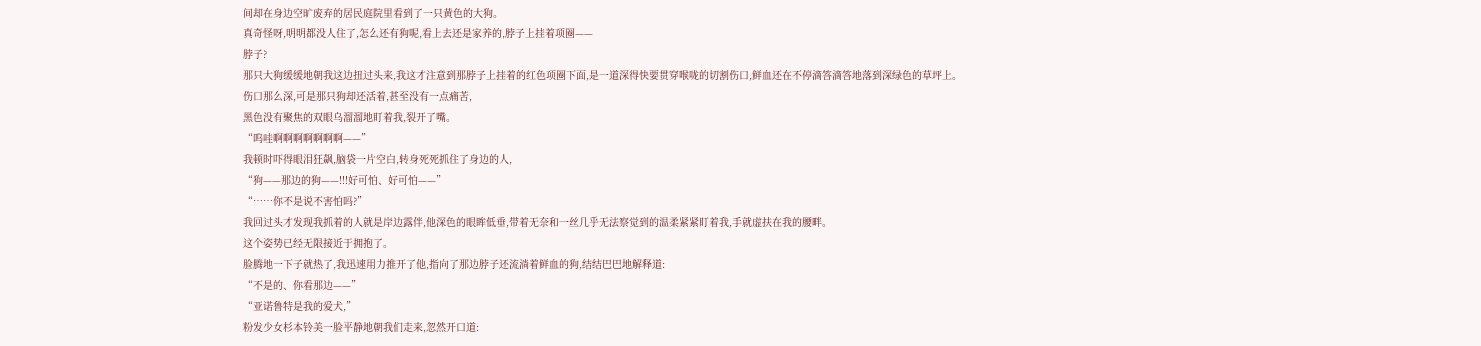间却在身边空旷废弃的居民庭院里看到了一只黄色的大狗。
真奇怪呀,明明都没人住了,怎么还有狗呢,看上去还是家养的,脖子上挂着项圈——
脖子?
那只大狗缓缓地朝我这边扭过头来,我这才注意到那脖子上挂着的红色项圈下面,是一道深得快要贯穿喉咙的切割伤口,鲜血还在不停滴答滴答地落到深绿色的草坪上。
伤口那么深,可是那只狗却还活着,甚至没有一点痛苦,
黑色没有聚焦的双眼乌溜溜地盯着我,裂开了嘴。
“呜哇啊啊啊啊啊啊啊——”
我顿时吓得眼泪狂飙,脑袋一片空白,转身死死抓住了身边的人,
“狗——那边的狗——!!!好可怕、好可怕——”
“……你不是说不害怕吗?”
我回过头才发现我抓着的人就是岸边露伴,他深色的眼眸低垂,带着无奈和一丝几乎无法察觉到的温柔紧紧盯着我,手就虚扶在我的腰畔。
这个姿势已经无限接近于拥抱了。
脸腾地一下子就热了,我迅速用力推开了他,指向了那边脖子还流淌着鲜血的狗,结结巴巴地解释道:
“不是的、你看那边——”
“亚诺鲁特是我的爱犬,”
粉发少女杉本铃美一脸平静地朝我们走来,忽然开口道: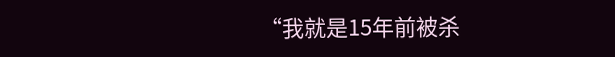“我就是15年前被杀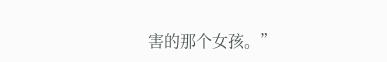害的那个女孩。”